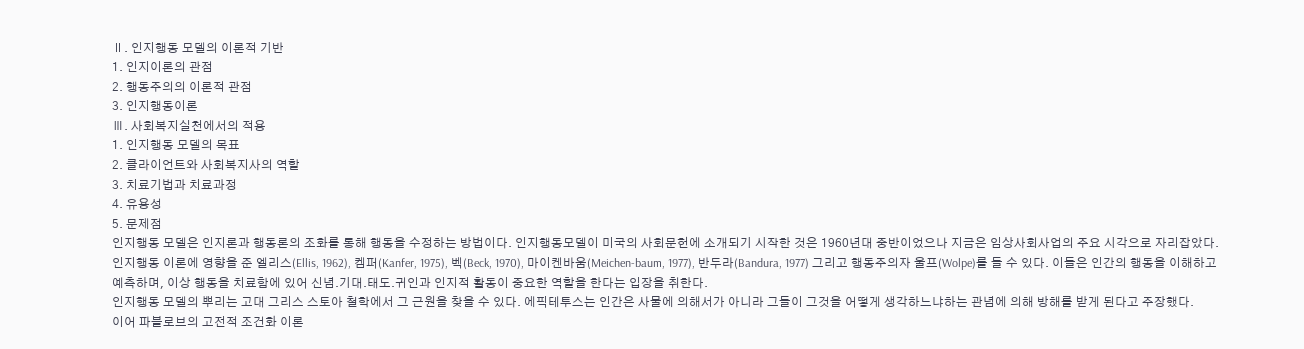Ⅱ. 인지행동 모델의 이론적 기반
1. 인지이론의 관점
2. 행동주의의 이론적 관점
3. 인지행동이론
Ⅲ. 사회복지실천에서의 적용
1. 인지행동 모델의 목표
2. 클라이언트와 사회복지사의 역할
3. 치료기법과 치료과정
4. 유용성
5. 문제점
인지행동 모델은 인지론과 행동론의 조화를 통해 행동을 수정하는 방법이다. 인지행동모델이 미국의 사회문헌에 소개되기 시작한 것은 1960년대 중반이었으나 지금은 임상사회사업의 주요 시각으로 자리잡았다.
인지행동 이론에 영향을 준 엘리스(Ellis, 1962), 켐퍼(Kanfer, 1975), 벡(Beck, 1970), 마이켄바움(Meichen-baum, 1977), 반두라(Bandura, 1977) 그리고 행동주의자 울프(Wolpe)를 들 수 있다. 이들은 인간의 행동을 이해하고 예측하며, 이상 행동을 치료함에 있어 신념․기대․태도․귀인과 인지적 활동이 중요한 역할을 한다는 입장을 취한다.
인지행동 모델의 뿌리는 고대 그리스 스토아 철학에서 그 근원을 찾을 수 있다. 에픽테투스는 인간은 사물에 의해서가 아니라 그들이 그것을 어떻게 생각하느냐하는 관념에 의해 방해를 받게 된다고 주장했다.
이어 파블로브의 고전적 조건화 이론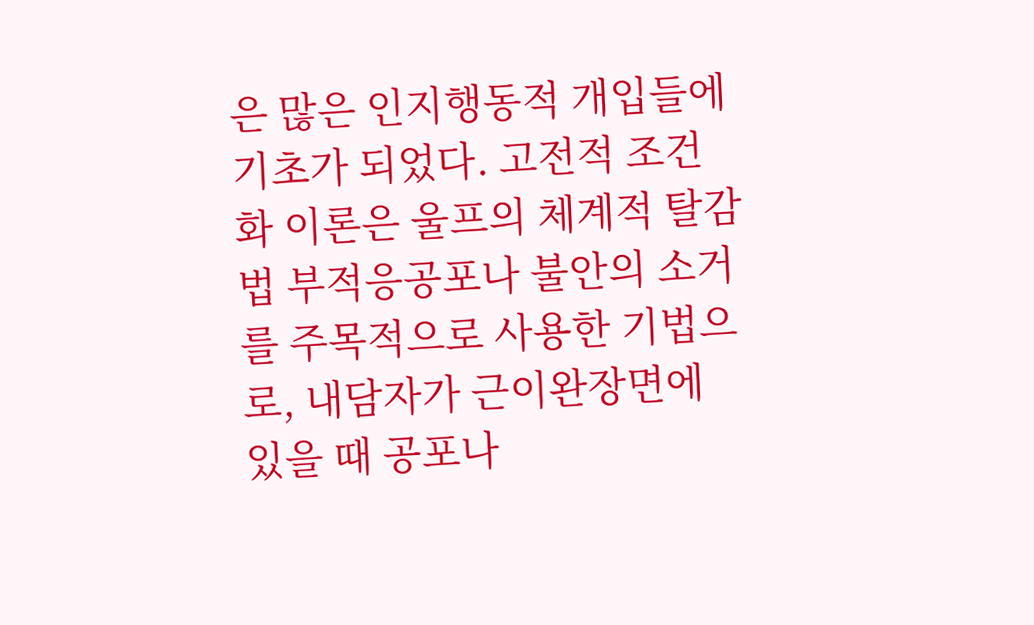은 많은 인지행동적 개입들에 기초가 되었다. 고전적 조건화 이론은 울프의 체계적 탈감법 부적응공포나 불안의 소거를 주목적으로 사용한 기법으로, 내담자가 근이완장면에 있을 때 공포나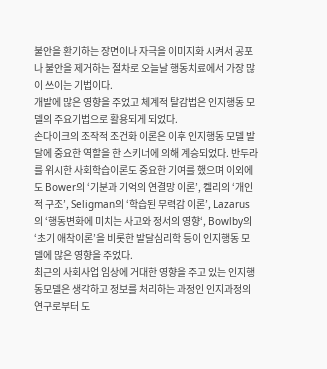불안을 환기하는 장면이나 자극을 이미지화 시켜서 공포나 불안을 제거하는 절차로 오늘날 행동치료에서 가장 많이 쓰이는 기법이다.
개발에 많은 영향을 주었고 체계적 탈감법은 인지행동 모델의 주요기법으로 활용되게 되었다.
손다이크의 조작적 조건화 이론은 이후 인지행동 모델 발달에 중요한 역할을 한 스키너에 의해 계승되었다. 반두라를 위시한 사회학습이론도 중요한 기여를 했으며 이외에도 Bower의 ‘기분과 기억의 연결망 이론’, 켈리의 ‘개인적 구조’, Seligman의 ‘학습된 무력감 이론’, Lazarus의 ‘행동변화에 미치는 사고와 정서의 영향‘, Bowlby의 ‘초기 애착이론’을 비롯한 발달심리학 등이 인지행동 모델에 많은 영향을 주었다.
최근의 사회사업 임상에 거대한 영향을 주고 있는 인지행동모델은 생각하고 정보를 처리하는 과정인 인지과정의 연구로부터 도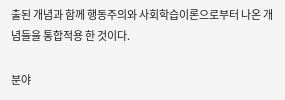출된 개념과 함께 행동주의와 사회학습이론으로부터 나온 개념들을 통합적용 한 것이다.

분야